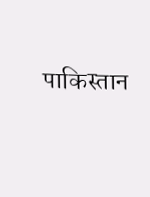पाकिस्तान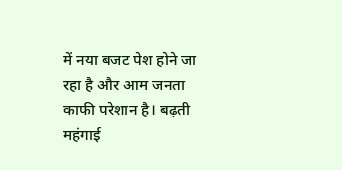में नया बजट पेश होने जा रहा है और आम जनता काफी परेशान है। बढ़ती महंगाई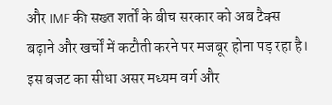और IMF की सख्त शर्तों के बीच सरकार को अब टैक्स बढ़ाने और खर्चों में कटौती करने पर मजबूर होना पड़ रहा है। इस बजट का सीधा असर मध्यम वर्ग और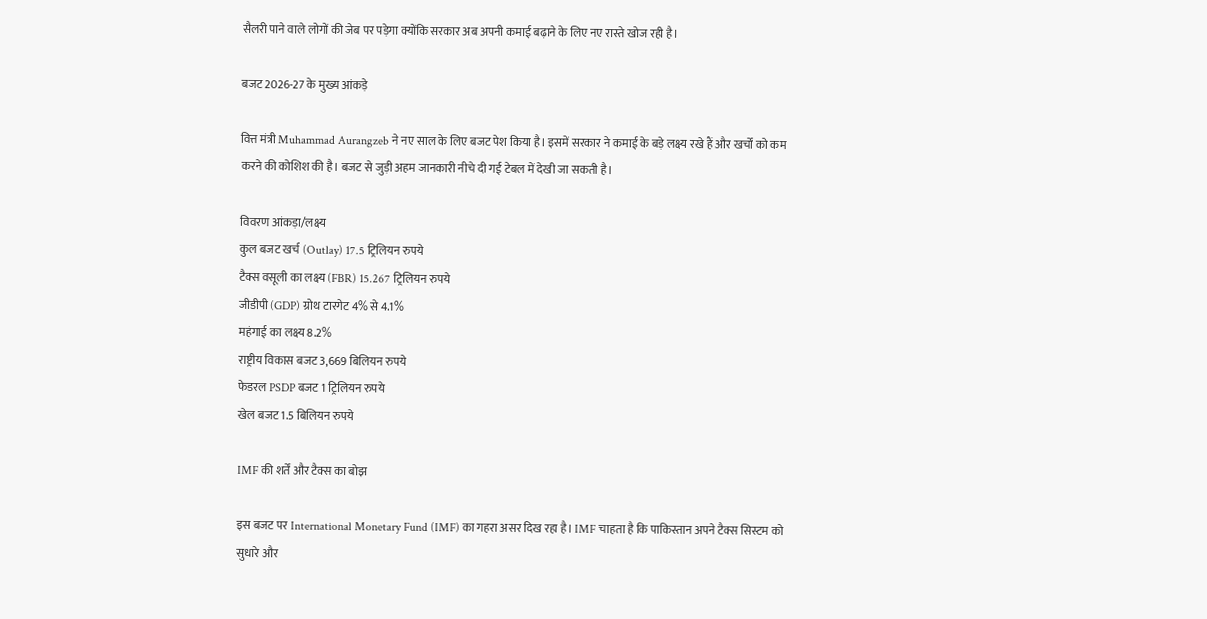सैलरी पाने वाले लोगों की जेब पर पड़ेगा क्योंकि सरकार अब अपनी कमाई बढ़ाने के लिए नए रास्ते खोज रही है।

बजट 2026-27 के मुख्य आंकड़े

वित्त मंत्री Muhammad Aurangzeb ने नए साल के लिए बजट पेश किया है। इसमें सरकार ने कमाई के बड़े लक्ष्य रखे हैं और खर्चों को कम करने की कोशिश की है। बजट से जुड़ी अहम जानकारी नीचे दी गई टेबल में देखी जा सकती है।

विवरण आंकड़ा/लक्ष्य
कुल बजट खर्च (Outlay) 17.5 ट्रिलियन रुपये
टैक्स वसूली का लक्ष्य (FBR) 15.267 ट्रिलियन रुपये
जीडीपी (GDP) ग्रोथ टारगेट 4% से 4.1%
महंगाई का लक्ष्य 8.2%
राष्ट्रीय विकास बजट 3,669 बिलियन रुपये
फेडरल PSDP बजट 1 ट्रिलियन रुपये
खेल बजट 1.5 बिलियन रुपये

IMF की शर्तें और टैक्स का बोझ

इस बजट पर International Monetary Fund (IMF) का गहरा असर दिख रहा है। IMF चाहता है कि पाकिस्तान अपने टैक्स सिस्टम को सुधारे और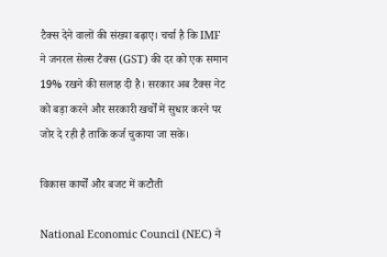टैक्स देने वालों की संख्या बढ़ाए। चर्चा है कि IMF ने जनरल सेल्स टैक्स (GST) की दर को एक समान 19% रखने की सलाह दी है। सरकार अब टैक्स नेट को बड़ा करने और सरकारी खर्चों में सुधार करने पर जोर दे रही है ताकि कर्ज चुकाया जा सके।

विकास कार्यों और बजट में कटौती

National Economic Council (NEC) ने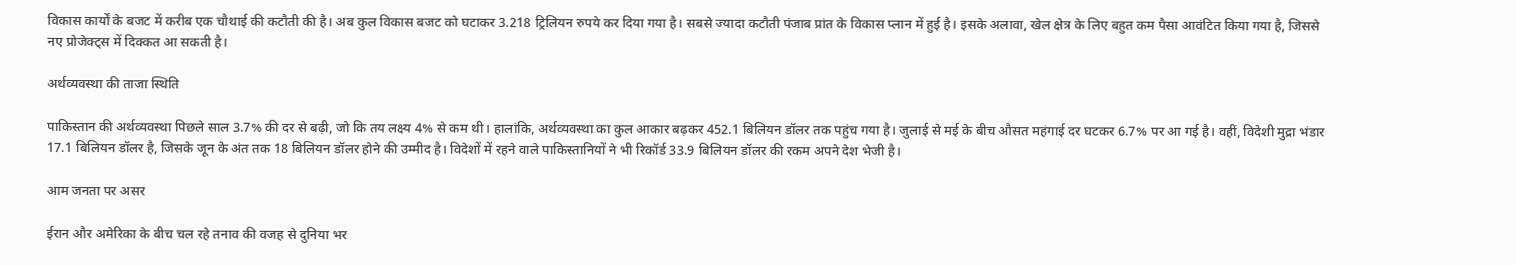विकास कार्यों के बजट में करीब एक चौथाई की कटौती की है। अब कुल विकास बजट को घटाकर 3.218 ट्रिलियन रुपये कर दिया गया है। सबसे ज्यादा कटौती पंजाब प्रांत के विकास प्लान में हुई है। इसके अलावा, खेल क्षेत्र के लिए बहुत कम पैसा आवंटित किया गया है, जिससे नए प्रोजेक्ट्स में दिक्कत आ सकती है।

अर्थव्यवस्था की ताजा स्थिति

पाकिस्तान की अर्थव्यवस्था पिछले साल 3.7% की दर से बढ़ी, जो कि तय लक्ष्य 4% से कम थी। हालांकि, अर्थव्यवस्था का कुल आकार बढ़कर 452.1 बिलियन डॉलर तक पहुंच गया है। जुलाई से मई के बीच औसत महंगाई दर घटकर 6.7% पर आ गई है। वहीं, विदेशी मुद्रा भंडार 17.1 बिलियन डॉलर है, जिसके जून के अंत तक 18 बिलियन डॉलर होने की उम्मीद है। विदेशों में रहने वाले पाकिस्तानियों ने भी रिकॉर्ड 33.9 बिलियन डॉलर की रकम अपने देश भेजी है।

आम जनता पर असर

ईरान और अमेरिका के बीच चल रहे तनाव की वजह से दुनिया भर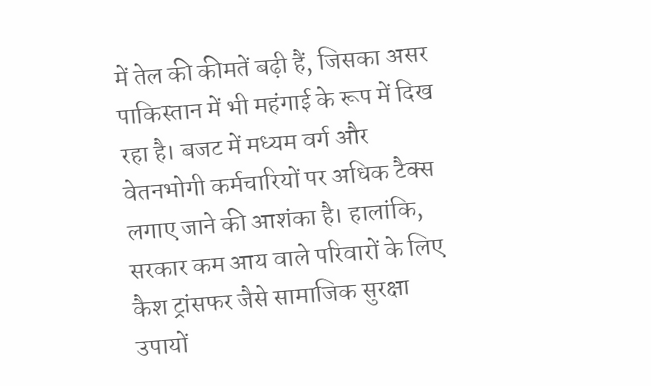में तेल की कीमतें बढ़ी हैं, जिसका असर पाकिस्तान में भी महंगाई के रूप में दिख रहा है। बजट में मध्यम वर्ग और वेतनभोगी कर्मचारियों पर अधिक टैक्स लगाए जाने की आशंका है। हालांकि, सरकार कम आय वाले परिवारों के लिए कैश ट्रांसफर जैसे सामाजिक सुरक्षा उपायों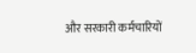और सरकारी कर्मचारियों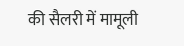की सैलरी में मामूली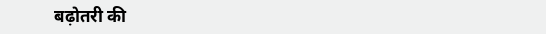बढ़ोतरी की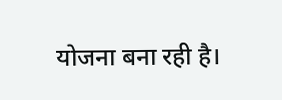योजना बना रही है।